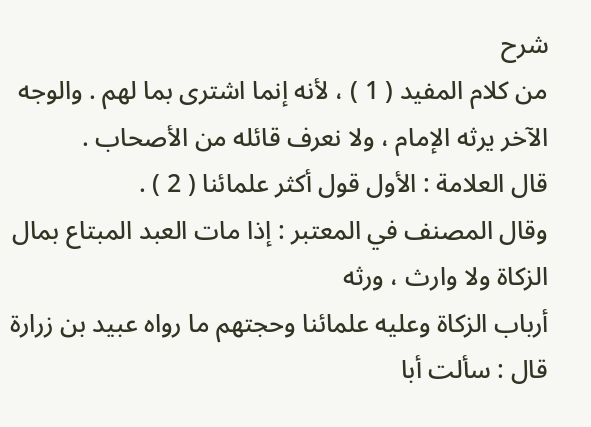شرح
من كلام المفيد ( 1 ) ، لأنه إنما اشترى بما لهم . والوجه الآخر يرثه الإمام ، ولا نعرف قائله من الأصحاب .
قال العلامة : الأول قول أكثر علمائنا ( 2 ) .
وقال المصنف في المعتبر : إذا مات العبد المبتاع بمال الزكاة ولا وارث ، ورثه
أرباب الزكاة وعليه علمائنا وحجتهم ما رواه عبيد بن زرارة قال : سألت أبا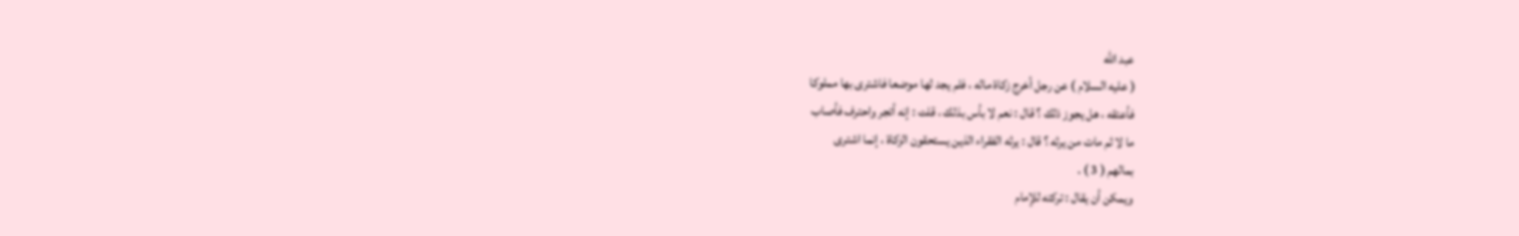عبد الله
( عليه السلام ) عن رجل أخرج زكاة ماله ، فلم يجد لها موضعا فاشترى بها مملوكا
فأعتقه ، هل يجوز ذلك ؟ قال : نعم لا بأس بذلك ، قلت : إنه أتجر واحترف فأصاب
ما لا ثم مات من يرثه ؟ قال : يرثه الفقراء الذين يستحقون الزكاة ، إنما اشترى
بمالهم ( 3 ) .
ويمكن أن يقال : تركته للإمام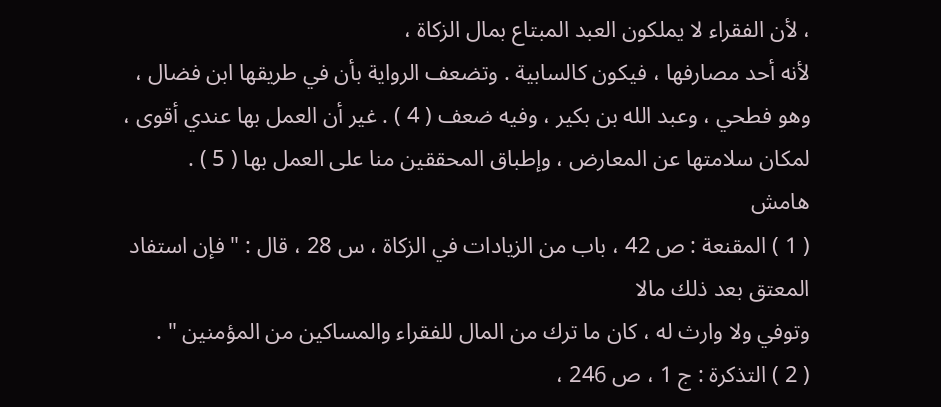، لأن الفقراء لا يملكون العبد المبتاع بمال الزكاة ،
لأنه أحد مصارفها ، فيكون كالسابية . وتضعف الرواية بأن في طريقها ابن فضال ،
وهو فطحي ، وعبد الله بن بكير ، وفيه ضعف ( 4 ) . غير أن العمل بها عندي أقوى ،
لمكان سلامتها عن المعارض ، وإطباق المحققين منا على العمل بها ( 5 ) .
هامش
( 1 ) المقنعة : ص 42 ، باب من الزيادات في الزكاة ، س 28 ، قال : " فإن استفاد المعتق بعد ذلك مالا
وتوفي ولا وارث له ، كان ما ترك من المال للفقراء والمساكين من المؤمنين " .
( 2 ) التذكرة : ج 1 ، ص 246 ،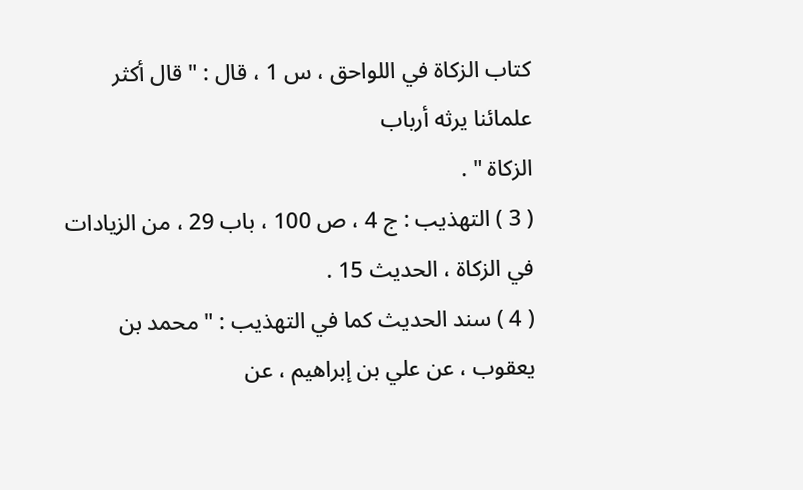كتاب الزكاة في اللواحق ، س 1 ، قال : " قال أكثر علمائنا يرثه أرباب
الزكاة " .
( 3 ) التهذيب : ج 4 ، ص 100 ، باب 29 ، من الزيادات في الزكاة ، الحديث 15 .
( 4 ) سند الحديث كما في التهذيب : " محمد بن يعقوب ، عن علي بن إبراهيم ، عن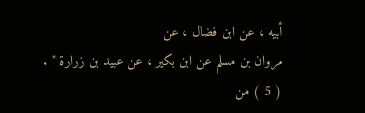أبيه ، عن ابن فضال ، عن
مروان بن مسلم عن ابن بكير ، عن عبيد بن زرارة " .
( 5 ) من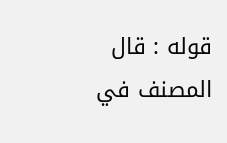قوله : قال المصنف في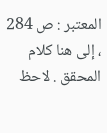المعتبر : ص 284 ، إلى هنا كلام المحقق . لاحظ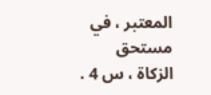المعتبر ، في مستحق
الزكاة ، س 4 .